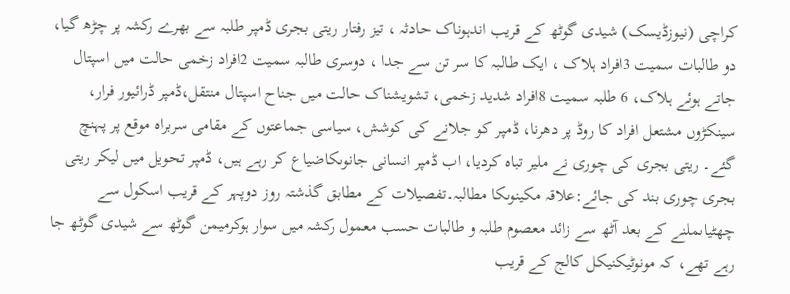کراچی (نیوزڈیسک) شیدی گوٹھ کے قریب اندہوناک حادثہ ، تیز رفتار ریتی بجری ڈمپر طلبہ سے بھرے رکشہ پر چڑھ گیا، دو طالبات سمیت 3افراد ہلاک ، ایک طالبہ کا سر تن سے جدا ، دوسری طالبہ سمیت 2افراد زخمی حالت میں اسپتال جاتے ہوئے ہلاک، 6 طلبہ سمیت 8افراد شدید زخمی، تشویشناک حالت میں جناح اسپتال منتقل،ڈمپر ڈرائیور فرار، سینکڑوں مشتعل افراد کا روڈ پر دھرنا، ڈمپر کو جلانے کی کوشش، سیاسی جماعتوں کے مقامی سربراہ موقع پر پہنچ گئے۔ ریتی بجری کی چوری نے ملیر تباہ کردیا، اب ڈمپر انسانی جانوںکاضیاع کر رہے ہیں، ڈمپر تحویل میں لیکر ریتی بجری چوری بند کی جائے:علاقہ مکینوںکا مطالبہ۔تفصیلات کے مطابق گذشتہ روز دوپہر کے قریب اسکول سے چھٹیاںملنے کے بعد آٹھ سے زائد معصوم طلبہ و طالبات حسب معمول رکشہ میں سوار ہوکرمیمن گوٹھ سے شیدی گوٹھ جا رہے تھے، کہ مونوٹیکنیکل کالج کے قریب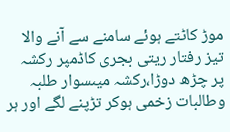موڑ کاٹتے ہوئے سامنے سے آنے والا تیز رفتار ریتی بجری کاڈمپر رکشہ پر چڑھ دوڑا،رکشہ میںسوار طلبہ وطالبات زخمی ہوکر تڑپنے لگے اور ہر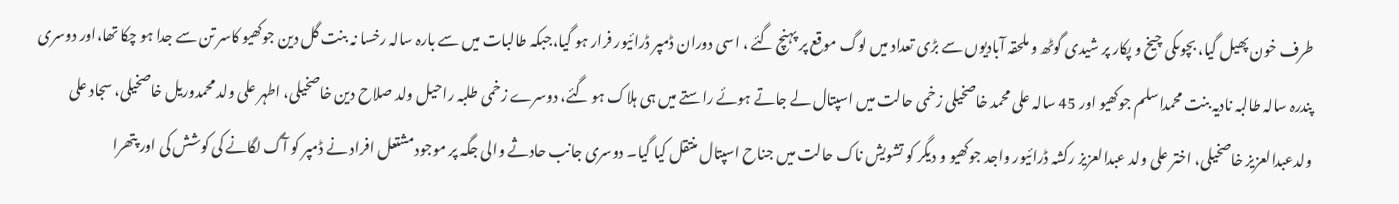طرف خون پھیل گیا، بچوںکی چیخ و پکار پر شیدی گوٹھ و ملحقہ آبادیوں سے بڑی تعداد میں لوگ موقع پر پہنچ گئے ، اسی دوران ڈمپر ڈرائیور فرار ہو گیا،جبکہ طالبات میں سے بارہ سالہ رخسا نہ بنت گل دین جوکھیو کاسر تن سے جدا ہو چکا تھا،اور دوسری پندرہ سالہ طالبہ نادیہ بنت محمداسلم جوکھیو اور 45 سالہ علی محمد خاصخیلی زخمی حالت میں اسپتال لے جاتے ہوئے راستے میں ہی ہلاک ہو گئے، دوسرے زخمی طلبہ راحیل ولد صلاح دین خاصخیلی، اطہر علی ولد محمدوریل خاصخیلی، سجاد علی ولدعبدالعزیز خاصخیلی، اختر علی ولد عبدالعزیز رکشہ ڈرائیور واجد جوکھیو و دیگر کو تشویش ناک حالت میں جناح اسپتال منتقل کیا گیا۔ دوسری جانب حادثے والی جگہ پر موجودمشتعل افراد نے ڈمپر کو آگ لگانے کی کوشش کی اور پتھرا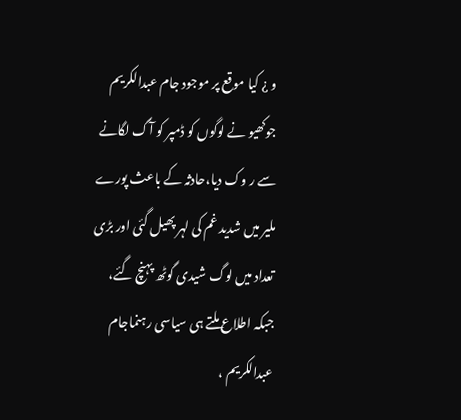و ¿ کیا موقع پر موجود جام عبدالکریم جوکھیو نے لوگوں کو ڈمپر کو آگ لگانے سے ر وک دیا،حادثہ کے باعث پورے ملیر میں شدید غم کی لہر پھیل گئی اور بڑی تعداد میں لوگ شیدی گوٹھ پہنچ گئے، جبکہ اطلاع ملتے ہی سیاسی رہنماجام عبدالکریم ،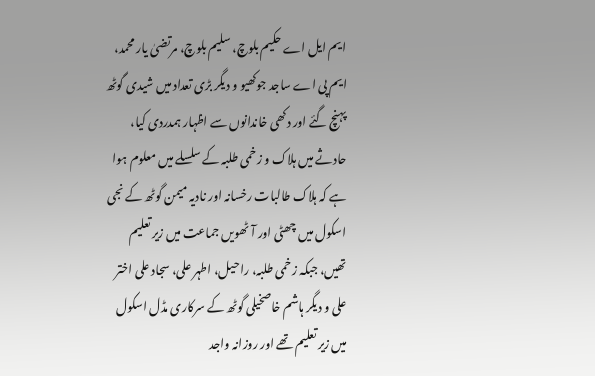ایم ایل اے حکیم بلوچ، سلیم بلوچ، مرتضیٰ یار محمد، ایم پی اے ساجد جوکھیو و دیگر بڑی تعداد میں شیدی گوٹھ پہنچ گئے اور دکھی خاندانوں سے اظہار ہمدردی کیا، حادثے میں ہلاک و زخمی طلبہ کے سلسلے میں معلوم ہوا ہے کہ ہلاک طالبات رخسانہ اور نادیہ میمن گوٹھ کے نجی اسکول میں چھٹی اور آٹھویں جماعت میں زیر تعلیم تھیں، جبکہ زخمی طلبہ، راحیل، اطہر علی، سجاد علی اختر علی و دیگر ہاشم خاصخیلی گوٹھ کے سرکاری مڈل اسکول میں زیر تعلیم تھے اور روزانہ واجد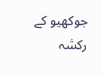جوکھیو کے رکشہ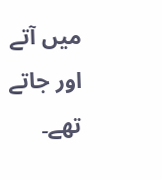میں آتے اور جاتے تھے۔